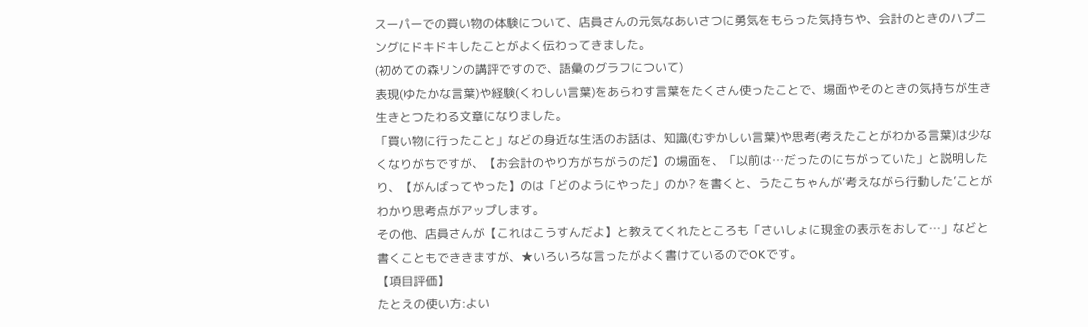スーパーでの買い物の体験について、店員さんの元気なあいさつに勇気をもらった気持ちや、会計のときのハプニングにドキドキしたことがよく伝わってきました。
(初めての森リンの講評ですので、語彙のグラフについて)
表現(ゆたかな言葉)や経験(くわしい言葉)をあらわす言葉をたくさん使ったことで、場面やそのときの気持ちが生き生きとつたわる文章になりました。
「買い物に行ったこと」などの身近な生活のお話は、知識(むずかしい言葉)や思考(考えたことがわかる言葉)は少なくなりがちですが、【お会計のやり方がちがうのだ】の場面を、「以前は…だったのにちがっていた」と説明したり、【がんばってやった】のは「どのようにやった」のか? を書くと、うたこちゃんが‘考えながら行動した’ことがわかり思考点がアップします。
その他、店員さんが【これはこうすんだよ】と教えてくれたところも「さいしょに現金の表示をおして…」などと書くこともでききますが、★いろいろな言ったがよく書けているのでOKです。
【項目評価】
たとえの使い方:よい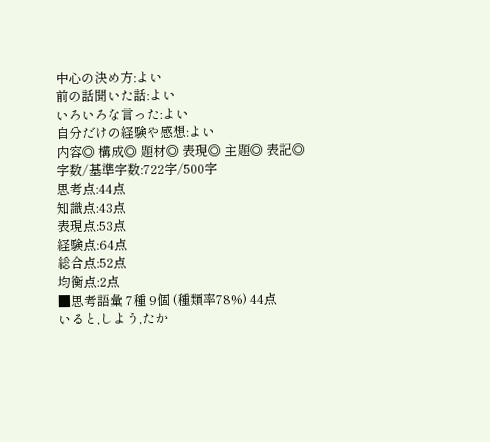中心の決め方:よい
前の話聞いた話:よい
いろいろな言った:よい
自分だけの経験や感想:よい
内容◎ 構成◎ 題材◎ 表現◎ 主題◎ 表記◎
字数/基準字数:722字/500字
思考点:44点
知識点:43点
表現点:53点
経験点:64点
総合点:52点
均衡点:2点
■思考語彙 7種 9個 (種類率78%) 44点
いると,しよう,たか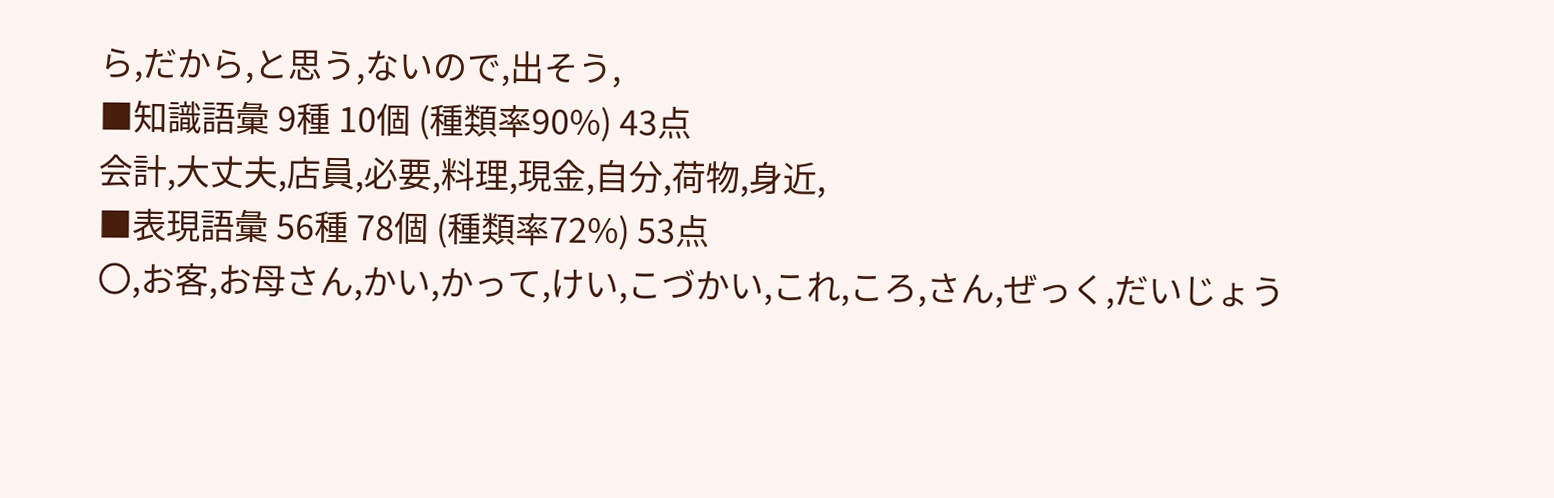ら,だから,と思う,ないので,出そう,
■知識語彙 9種 10個 (種類率90%) 43点
会計,大丈夫,店員,必要,料理,現金,自分,荷物,身近,
■表現語彙 56種 78個 (種類率72%) 53点
〇,お客,お母さん,かい,かって,けい,こづかい,これ,ころ,さん,ぜっく,だいじょう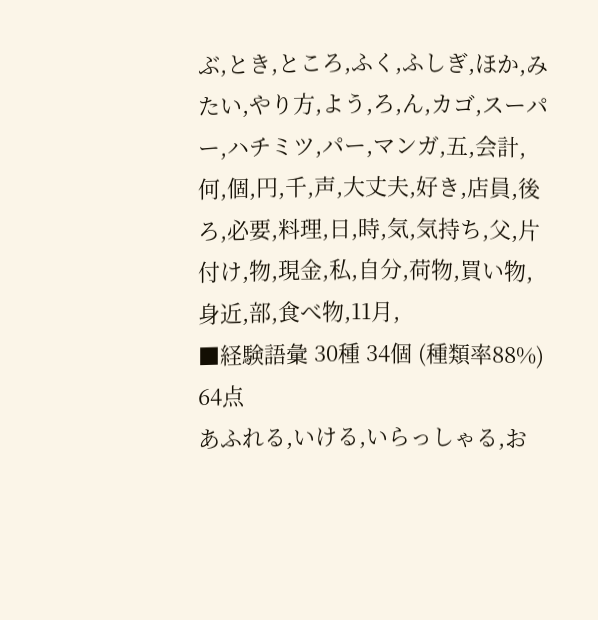ぶ,とき,ところ,ふく,ふしぎ,ほか,みたい,やり方,よう,ろ,ん,カゴ,スーパー,ハチミツ,パー,マンガ,五,会計,何,個,円,千,声,大丈夫,好き,店員,後ろ,必要,料理,日,時,気,気持ち,父,片付け,物,現金,私,自分,荷物,買い物,身近,部,食べ物,11月,
■経験語彙 30種 34個 (種類率88%) 64点
あふれる,いける,いらっしゃる,お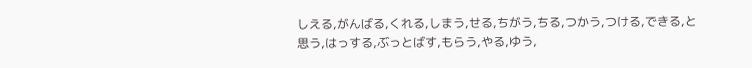しえる,がんばる,くれる,しまう,せる,ちがう,ちる,つかう,つける,できる,と思う,はっする,ぶっとばす,もらう,やる,ゆう,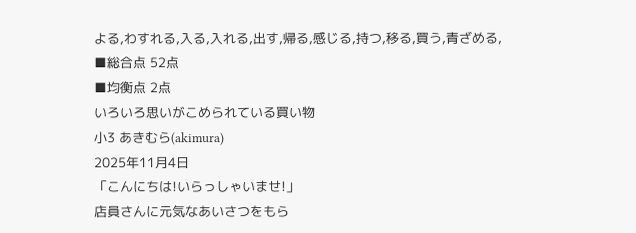よる,わすれる,入る,入れる,出す,帰る,感じる,持つ,移る,買う,青ざめる,
■総合点 52点
■均衡点 2点
いろいろ思いがこめられている買い物
小3 あきむら(akimura)
2025年11月4日
「こんにちは!いらっしゃいませ!」
店員さんに元気なあいさつをもら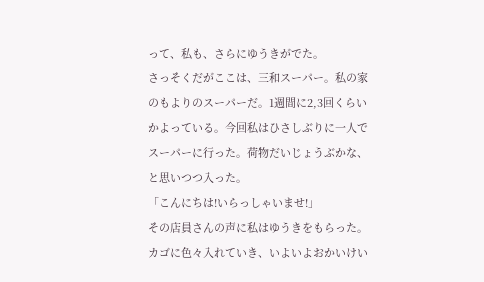って、私も、さらにゆうきがでた。
さっそくだがここは、三和スーパー。私の家のもよりのスーパーだ。1週間に2,3回くらいかよっている。今回私はひさしぶりに一人でスーパーに行った。荷物だいじょうぶかな、と思いつつ入った。
「こんにちは!いらっしゃいませ!」
その店員さんの声に私はゆうきをもらった。カゴに色々入れていき、いよいよおかいけい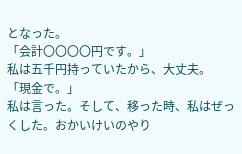となった。
「会計〇〇〇〇円です。」
私は五千円持っていたから、大丈夫。
「現金で。」
私は言った。そして、移った時、私はぜっくした。おかいけいのやり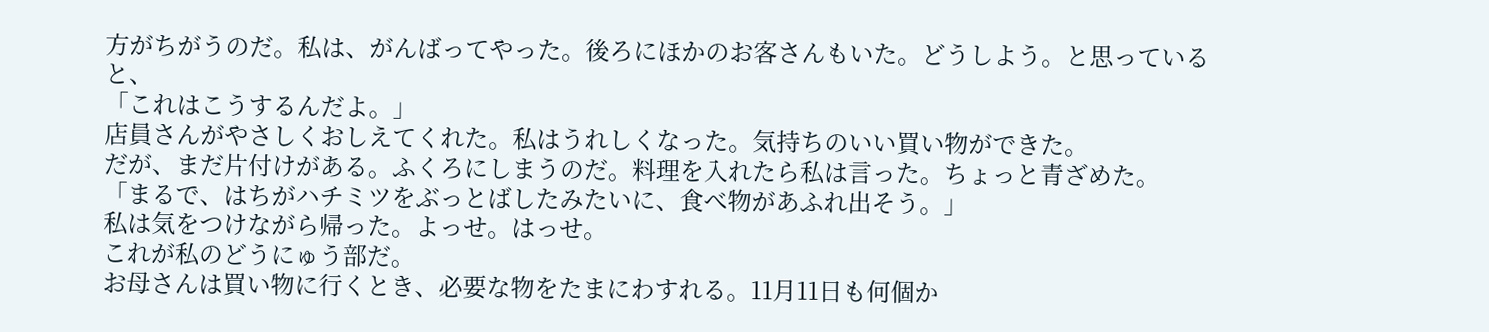方がちがうのだ。私は、がんばってやった。後ろにほかのお客さんもいた。どうしよう。と思っていると、
「これはこうするんだよ。」
店員さんがやさしくおしえてくれた。私はうれしくなった。気持ちのいい買い物ができた。
だが、まだ片付けがある。ふくろにしまうのだ。料理を入れたら私は言った。ちょっと青ざめた。
「まるで、はちがハチミツをぶっとばしたみたいに、食べ物があふれ出そう。」
私は気をつけながら帰った。よっせ。はっせ。
これが私のどうにゅう部だ。
お母さんは買い物に行くとき、必要な物をたまにわすれる。11月11日も何個か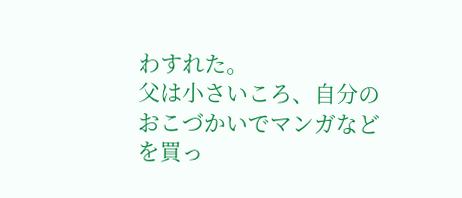わすれた。
父は小さいころ、自分のおこづかいでマンガなどを買っ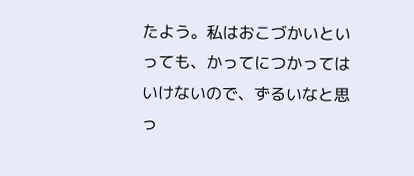たよう。私はおこづかいといっても、かってにつかってはいけないので、ずるいなと思っ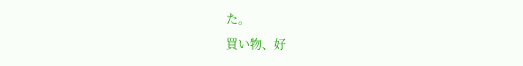た。
買い物、好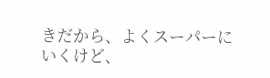きだから、よくスーパーにいくけど、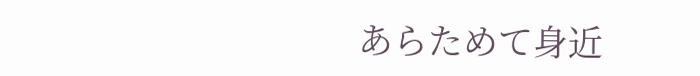あらためて身近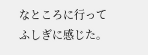なところに行ってふしぎに感じた。